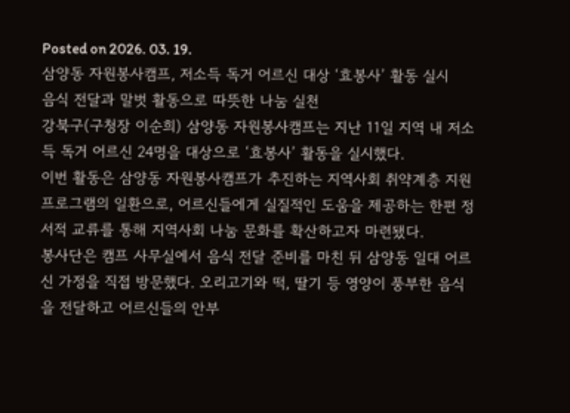Posted on 2026. 03. 19.
삼양동 자원봉사캠프, 저소득 독거 어르신 대상 ‘효봉사’ 활동 실시
음식 전달과 말벗 활동으로 따뜻한 나눔 실천
강북구(구청장 이순희) 삼양동 자원봉사캠프는 지난 11일 지역 내 저소득 독거 어르신 24명을 대상으로 ‘효봉사’ 활동을 실시했다.
이번 활동은 삼양동 자원봉사캠프가 추진하는 지역사회 취약계층 지원 프로그램의 일환으로, 어르신들에게 실질적인 도움을 제공하는 한편 정서적 교류를 통해 지역사회 나눔 문화를 확산하고자 마련됐다.
봉사단은 캠프 사무실에서 음식 전달 준비를 마친 뒤 삼양동 일대 어르신 가정을 직접 방문했다. 오리고기와 떡, 딸기 등 영양이 풍부한 음식을 전달하고 어르신들의 안부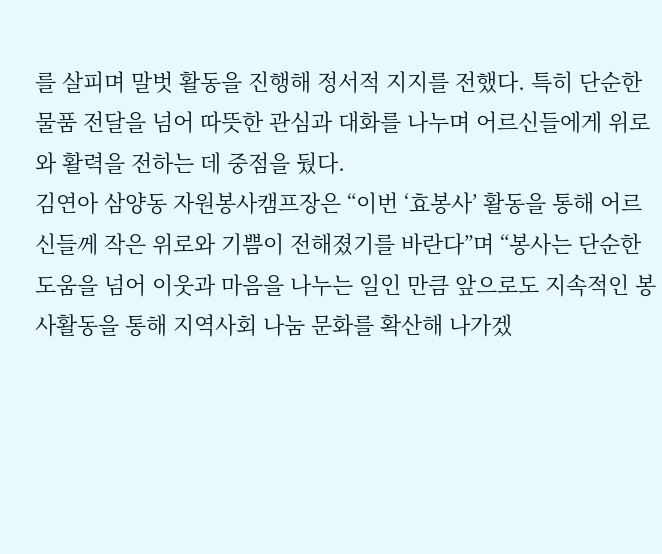를 살피며 말벗 활동을 진행해 정서적 지지를 전했다. 특히 단순한 물품 전달을 넘어 따뜻한 관심과 대화를 나누며 어르신들에게 위로와 활력을 전하는 데 중점을 뒀다.
김연아 삼양동 자원봉사캠프장은 “이번 ‘효봉사’ 활동을 통해 어르신들께 작은 위로와 기쁨이 전해졌기를 바란다”며 “봉사는 단순한 도움을 넘어 이웃과 마음을 나누는 일인 만큼 앞으로도 지속적인 봉사활동을 통해 지역사회 나눔 문화를 확산해 나가겠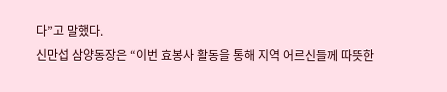다”고 말했다.
신만섭 삼양동장은 “이번 효봉사 활동을 통해 지역 어르신들께 따뜻한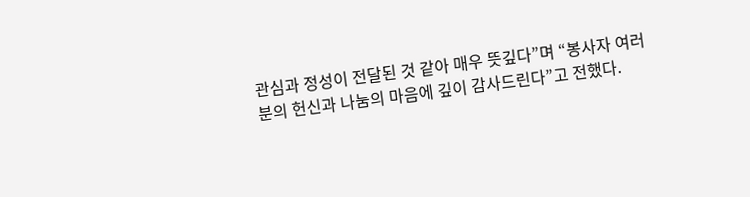관심과 정성이 전달된 것 같아 매우 뜻깊다”며 “봉사자 여러분의 헌신과 나눔의 마음에 깊이 감사드린다”고 전했다.